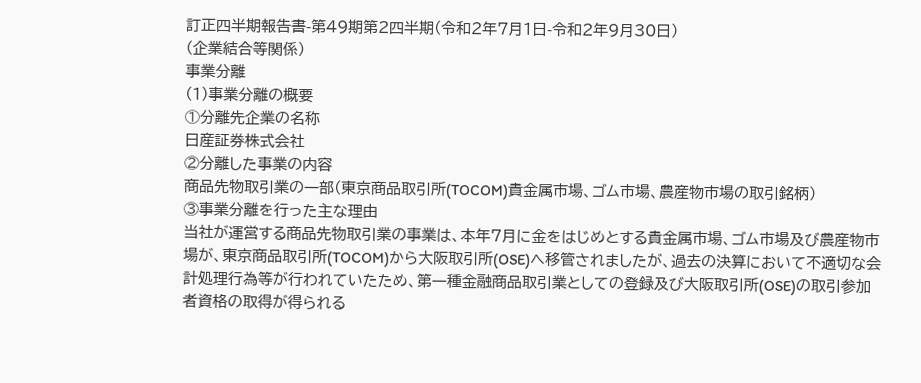訂正四半期報告書-第49期第2四半期(令和2年7月1日-令和2年9月30日)
(企業結合等関係)
事業分離
(1)事業分離の概要
①分離先企業の名称
日産証券株式会社
②分離した事業の内容
商品先物取引業の一部(東京商品取引所(TOCOM)貴金属市場、ゴム市場、農産物市場の取引銘柄)
③事業分離を行った主な理由
当社が運営する商品先物取引業の事業は、本年7月に金をはじめとする貴金属市場、ゴム市場及び農産物市場が、東京商品取引所(TOCOM)から大阪取引所(OSE)へ移管されましたが、過去の決算において不適切な会計処理行為等が行われていたため、第一種金融商品取引業としての登録及び大阪取引所(OSE)の取引参加者資格の取得が得られる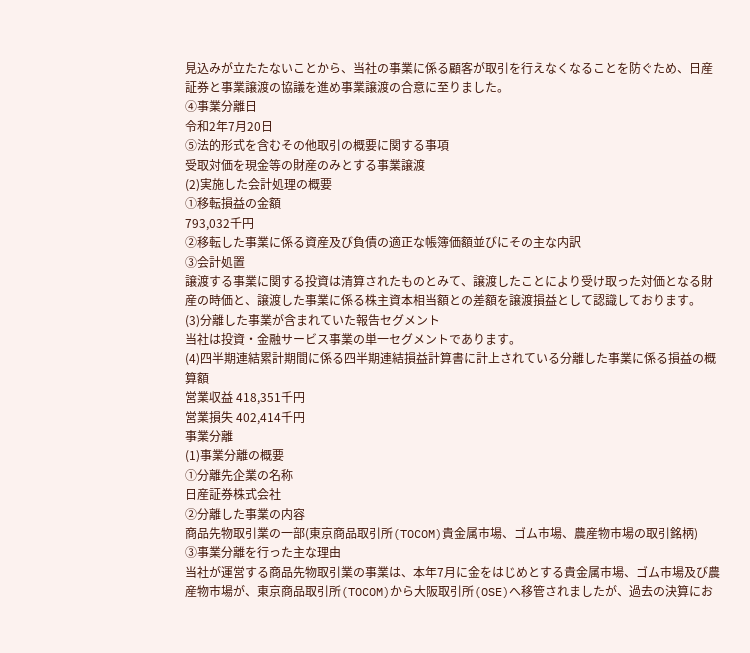見込みが立たたないことから、当社の事業に係る顧客が取引を行えなくなることを防ぐため、日産証券と事業譲渡の協議を進め事業譲渡の合意に至りました。
④事業分離日
令和2年7月20日
⑤法的形式を含むその他取引の概要に関する事項
受取対価を現金等の財産のみとする事業譲渡
(2)実施した会計処理の概要
①移転損益の金額
793,032千円
②移転した事業に係る資産及び負債の適正な帳簿価額並びにその主な内訳
③会計処置
譲渡する事業に関する投資は清算されたものとみて、譲渡したことにより受け取った対価となる財産の時価と、譲渡した事業に係る株主資本相当額との差額を譲渡損益として認識しております。
(3)分離した事業が含まれていた報告セグメント
当社は投資・金融サービス事業の単一セグメントであります。
(4)四半期連結累計期間に係る四半期連結損益計算書に計上されている分離した事業に係る損益の概算額
営業収益 418,351千円
営業損失 402,414千円
事業分離
(1)事業分離の概要
①分離先企業の名称
日産証券株式会社
②分離した事業の内容
商品先物取引業の一部(東京商品取引所(TOCOM)貴金属市場、ゴム市場、農産物市場の取引銘柄)
③事業分離を行った主な理由
当社が運営する商品先物取引業の事業は、本年7月に金をはじめとする貴金属市場、ゴム市場及び農産物市場が、東京商品取引所(TOCOM)から大阪取引所(OSE)へ移管されましたが、過去の決算にお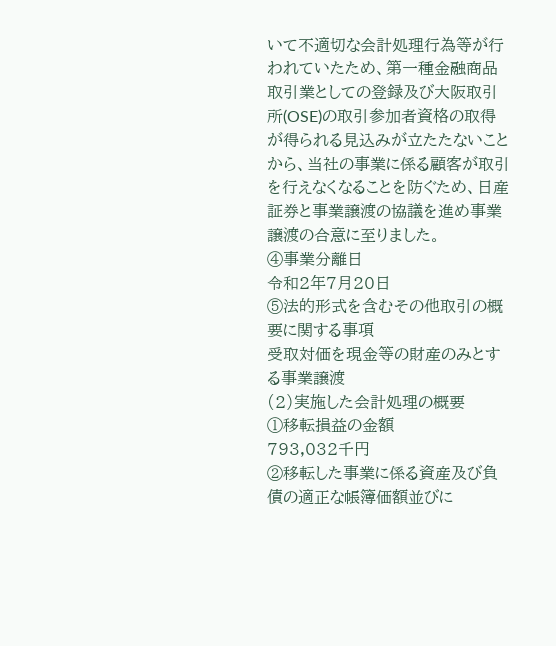いて不適切な会計処理行為等が行われていたため、第一種金融商品取引業としての登録及び大阪取引所(OSE)の取引参加者資格の取得が得られる見込みが立たたないことから、当社の事業に係る顧客が取引を行えなくなることを防ぐため、日産証券と事業譲渡の協議を進め事業譲渡の合意に至りました。
④事業分離日
令和2年7月20日
⑤法的形式を含むその他取引の概要に関する事項
受取対価を現金等の財産のみとする事業譲渡
(2)実施した会計処理の概要
①移転損益の金額
793,032千円
②移転した事業に係る資産及び負債の適正な帳簿価額並びに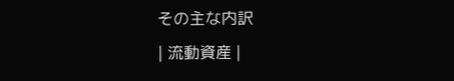その主な内訳
| 流動資産 |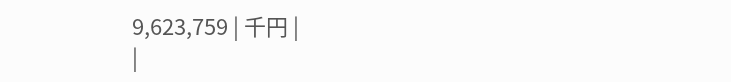9,623,759 | 千円 |
|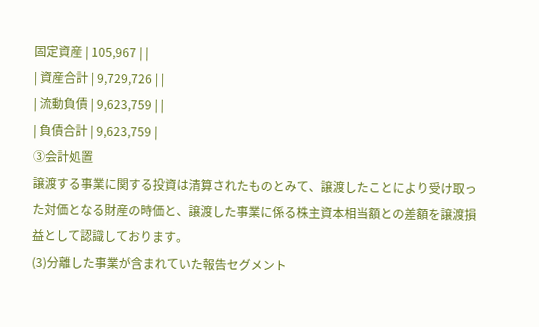固定資産 | 105,967 | |
| 資産合計 | 9,729,726 | |
| 流動負債 | 9,623,759 | |
| 負債合計 | 9,623,759 |
③会計処置
譲渡する事業に関する投資は清算されたものとみて、譲渡したことにより受け取った対価となる財産の時価と、譲渡した事業に係る株主資本相当額との差額を譲渡損益として認識しております。
(3)分離した事業が含まれていた報告セグメント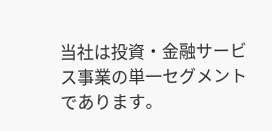当社は投資・金融サービス事業の単一セグメントであります。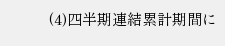(4)四半期連結累計期間に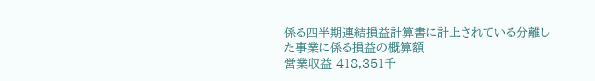係る四半期連結損益計算書に計上されている分離した事業に係る損益の概算額
営業収益 418,351千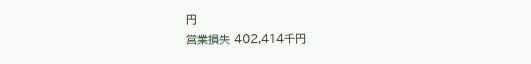円
営業損失 402,414千円